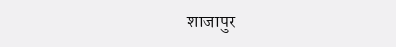शाजापुर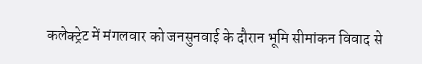कलेक्ट्रेट में मंगलवार को जनसुनवाई के दौरान भूमि सीमांकन विवाद से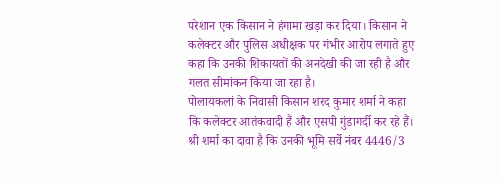परेशान एक किसान ने हंगामा खड़ा कर दिया। किसान ने कलेक्टर और पुलिस अधीक्षक पर गंभीर आरोप लगाते हुए कहा कि उनकी शिकायतों की अनदेखी की जा रही है और गलत सीमांकन किया जा रहा है।
पोलायकलां के निवासी किसान शरद कुमार शर्मा ने कहा कि कलेक्टर आतंकवादी हैं और एसपी गुंडागर्दी कर रहे हैं।
श्री शर्मा का दावा है कि उनकी भूमि सर्वे नंबर 4446/3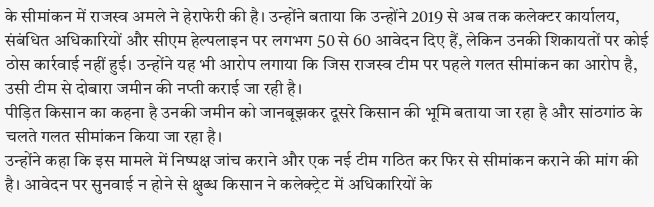के सीमांकन में राजस्व अमले ने हेराफेरी की है। उन्होंने बताया कि उन्होंने 2019 से अब तक कलेक्टर कार्यालय, संबंधित अधिकारियों और सीएम हेल्पलाइन पर लगभग 50 से 60 आवेदन दिए हैं, लेकिन उनकी शिकायतों पर कोई ठोस कार्रवाई नहीं हुई। उन्होंने यह भी आरोप लगाया कि जिस राजस्व टीम पर पहले गलत सीमांकन का आरोप है, उसी टीम से दोबारा जमीन की नप्ती कराई जा रही है।
पीड़ित किसान का कहना है उनकी जमीन को जानबूझकर दूसरे किसान की भूमि बताया जा रहा है और सांठगांठ के चलते गलत सीमांकन किया जा रहा है।
उन्होंने कहा कि इस मामले में निष्पक्ष जांच कराने और एक नई टीम गठित कर फिर से सीमांकन कराने की मांग की है। आवेदन पर सुनवाई न होने से क्षुब्ध किसान ने कलेक्ट्रेट में अधिकारियों के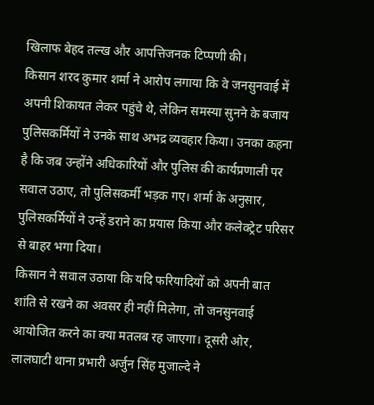खिलाफ बेहद तल्ख और आपत्तिजनक टिप्पणी की।
किसान शरद कुमार शर्मा ने आरोप लगाया कि वे जनसुनवाई में अपनी शिकायत लेकर पहुंचे थे, लेकिन समस्या सुनने के बजाय पुलिसकर्मियों ने उनके साथ अभद्र व्यवहार किया। उनका कहना है कि जब उन्होंने अधिकारियों और पुलिस की कार्यप्रणाली पर सवाल उठाए, तो पुलिसकर्मी भड़क गए। शर्मा के अनुसार, पुलिसकर्मियों ने उन्हें डराने का प्रयास किया और कलेक्ट्रेट परिसर से बाहर भगा दिया।
किसान ने सवाल उठाया कि यदि फरियादियों को अपनी बात शांति से रखने का अवसर ही नहीं मिलेगा, तो जनसुनवाई आयोजित करने का क्या मतलब रह जाएगा। दूसरी ओर, लालघाटी थाना प्रभारी अर्जुन सिंह मुजाल्दे ने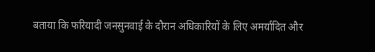बताया कि फरियादी जनसुनवाई के दौरान अधिकारियों के लिए अमर्यादित और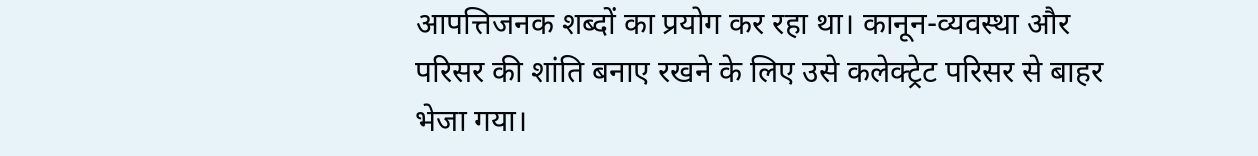आपत्तिजनक शब्दों का प्रयोग कर रहा था। कानून-व्यवस्था और परिसर की शांति बनाए रखने के लिए उसे कलेक्ट्रेट परिसर से बाहर भेजा गया।